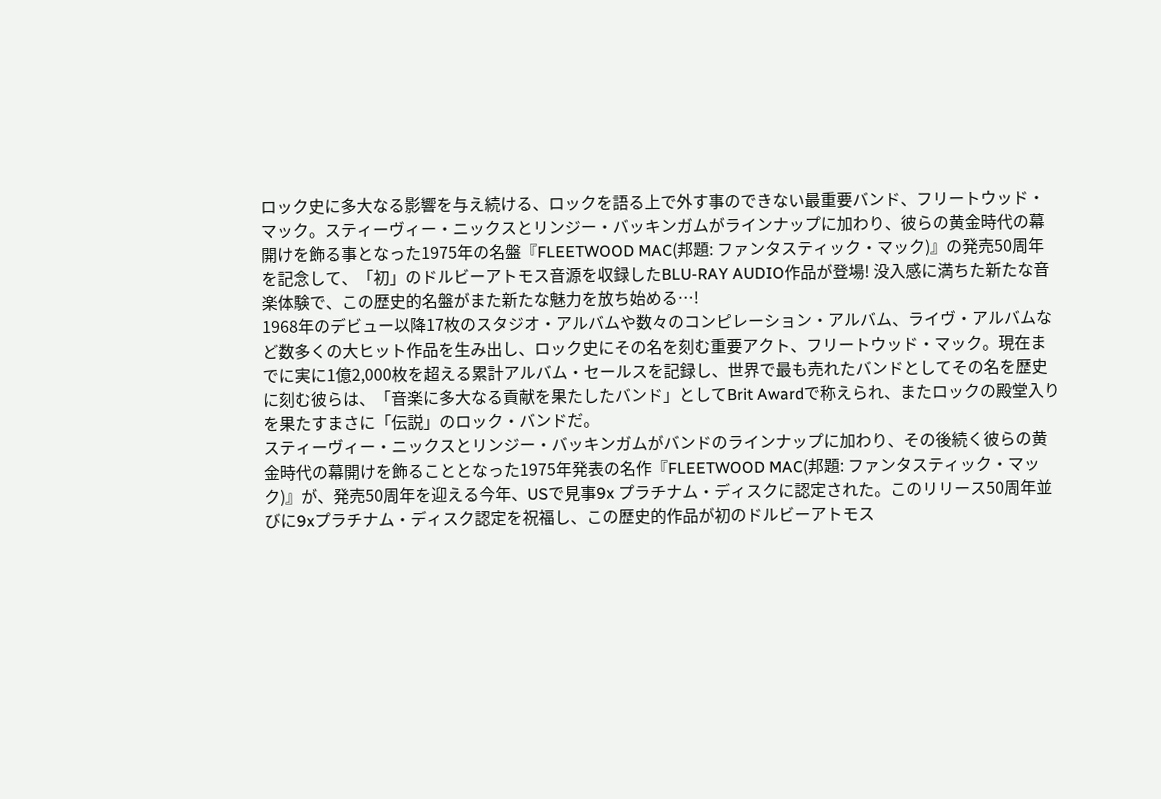ロック史に多大なる影響を与え続ける、ロックを語る上で外す事のできない最重要バンド、フリートウッド・マック。スティーヴィー・ニックスとリンジー・バッキンガムがラインナップに加わり、彼らの黄金時代の幕開けを飾る事となった1975年の名盤『FLEETWOOD MAC(邦題: ファンタスティック・マック)』の発売50周年を記念して、「初」のドルビーアトモス音源を収録したBLU-RAY AUDIO作品が登場! 没入感に満ちた新たな音楽体験で、この歴史的名盤がまた新たな魅力を放ち始める…!
1968年のデビュー以降17枚のスタジオ・アルバムや数々のコンピレーション・アルバム、ライヴ・アルバムなど数多くの大ヒット作品を生み出し、ロック史にその名を刻む重要アクト、フリートウッド・マック。現在までに実に1億2,000枚を超える累計アルバム・セールスを記録し、世界で最も売れたバンドとしてその名を歴史に刻む彼らは、「音楽に多大なる貢献を果たしたバンド」としてBrit Awardで称えられ、またロックの殿堂入りを果たすまさに「伝説」のロック・バンドだ。
スティーヴィー・ニックスとリンジー・バッキンガムがバンドのラインナップに加わり、その後続く彼らの黄金時代の幕開けを飾ることとなった1975年発表の名作『FLEETWOOD MAC(邦題: ファンタスティック・マック)』が、発売50周年を迎える今年、USで見事9x プラチナム・ディスクに認定された。このリリース50周年並びに9xプラチナム・ディスク認定を祝福し、この歴史的作品が初のドルビーアトモス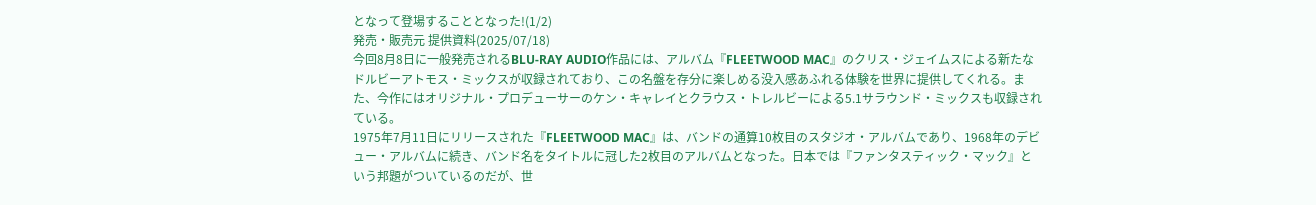となって登場することとなった!(1/2)
発売・販売元 提供資料(2025/07/18)
今回8月8日に一般発売されるBLU-RAY AUDIO作品には、アルバム『FLEETWOOD MAC』のクリス・ジェイムスによる新たなドルビーアトモス・ミックスが収録されており、この名盤を存分に楽しめる没入感あふれる体験を世界に提供してくれる。また、今作にはオリジナル・プロデューサーのケン・キャレイとクラウス・トレルビーによる5.1サラウンド・ミックスも収録されている。
1975年7月11日にリリースされた『FLEETWOOD MAC』は、バンドの通算10枚目のスタジオ・アルバムであり、1968年のデビュー・アルバムに続き、バンド名をタイトルに冠した2枚目のアルバムとなった。日本では『ファンタスティック・マック』という邦題がついているのだが、世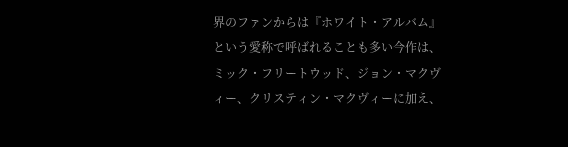界のファンからは『ホワイト・アルバム』という愛称で呼ばれることも多い今作は、ミック・フリートウッド、ジョン・マクヴィー、クリスティン・マクヴィーに加え、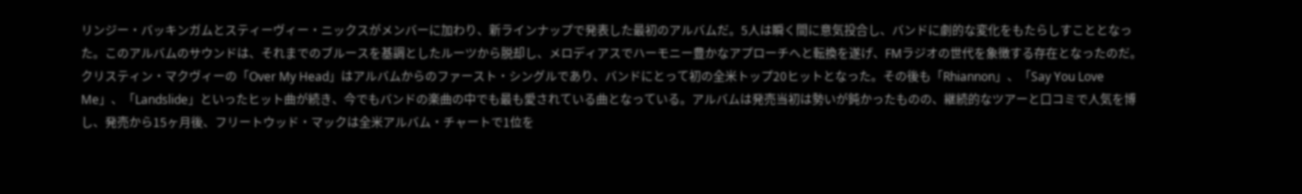リンジー・バッキンガムとスティーヴィー・ニックスがメンバーに加わり、新ラインナップで発表した最初のアルバムだ。5人は瞬く間に意気投合し、バンドに劇的な変化をもたらしすこととなった。このアルバムのサウンドは、それまでのブルースを基調としたルーツから脱却し、メロディアスでハーモニー豊かなアプローチへと転換を遂げ、FMラジオの世代を象徴する存在となったのだ。
クリスティン・マクヴィーの「Over My Head」はアルバムからのファースト・シングルであり、バンドにとって初の全米トップ20ヒットとなった。その後も「Rhiannon」、「Say You Love Me」、「Landslide」といったヒット曲が続き、今でもバンドの楽曲の中でも最も愛されている曲となっている。アルバムは発売当初は勢いが鈍かったものの、継続的なツアーと口コミで人気を博し、発売から15ヶ月後、フリートウッド・マックは全米アルバム・チャートで1位を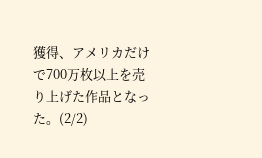獲得、アメリカだけで700万枚以上を売り上げた作品となった。(2/2)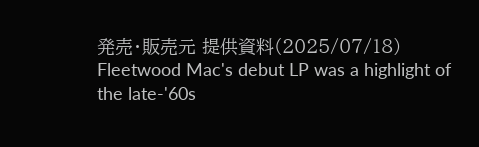発売・販売元 提供資料(2025/07/18)
Fleetwood Mac's debut LP was a highlight of the late-'60s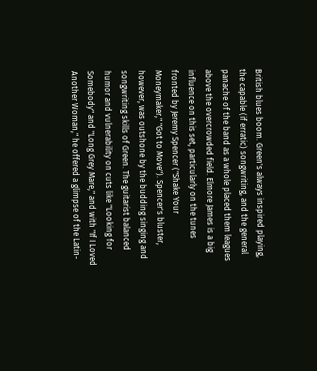British blues boom. Green's always inspired playing, the capable (if erratic) songwriting, and the general panache of the band as a whole placed them leagues above the overcrowded field. Elmore James is a big influence on this set, particularly on the tunes fronted by Jeremy Spencer ("Shake Your Moneymaker," "Got to Move"). Spencer's bluster, however, was outshone by the budding singing and songwriting skills of Green. The guitarist balanced humor and vulnerability on cuts like "Looking for Somebody" and "Long Grey Mare," and with "If I Loved Another Woman," he offered a glimpse of the Latin-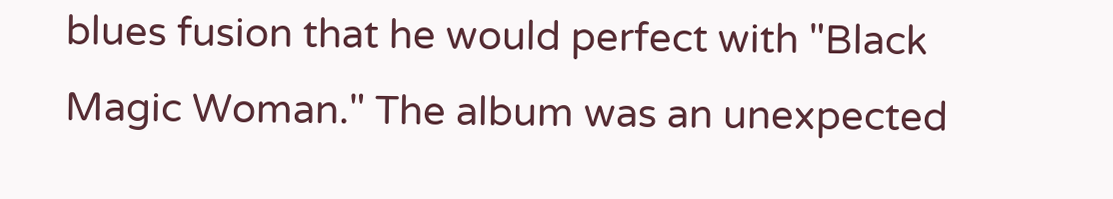blues fusion that he would perfect with "Black Magic Woman." The album was an unexpected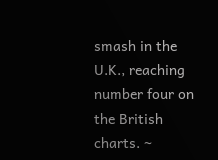smash in the U.K., reaching number four on the British charts. ~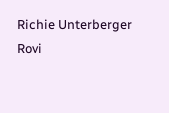Richie Unterberger
Rovi